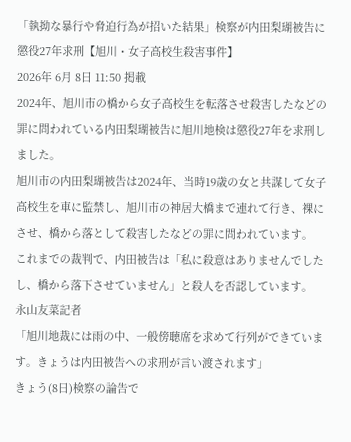「執拗な暴行や脅迫行為が招いた結果」検察が内田梨瑚被告に懲役27年求刑【旭川・女子高校生殺害事件】
2026年 6月 8日 11:50 掲載
2024年、旭川市の橋から女子高校生を転落させ殺害したなどの罪に問われている内田梨瑚被告に旭川地検は懲役27年を求刑しました。
旭川市の内田梨瑚被告は2024年、当時19歳の女と共謀して女子高校生を車に監禁し、旭川市の神居大橋まで連れて行き、裸にさせ、橋から落として殺害したなどの罪に問われています。
これまでの裁判で、内田被告は「私に殺意はありませんでしたし、橋から落下させていません」と殺人を否認しています。
永山友菜記者
「旭川地裁には雨の中、一般傍聴席を求めて行列ができています。きょうは内田被告への求刑が言い渡されます」
きょう(8日)検察の論告で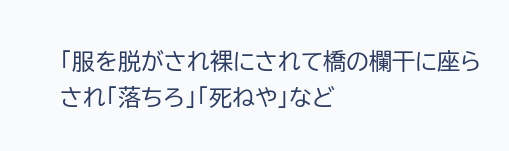「服を脱がされ裸にされて橋の欄干に座らされ「落ちろ」「死ねや」など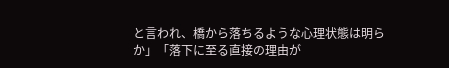と言われ、橋から落ちるような心理状態は明らか」「落下に至る直接の理由が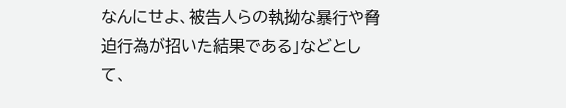なんにせよ、被告人らの執拗な暴行や脅迫行為が招いた結果である」などとして、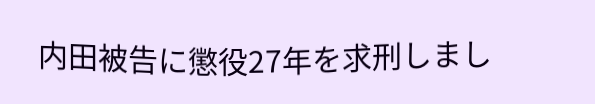内田被告に懲役27年を求刑しまし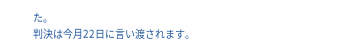た。
判決は今月22日に言い渡されます。